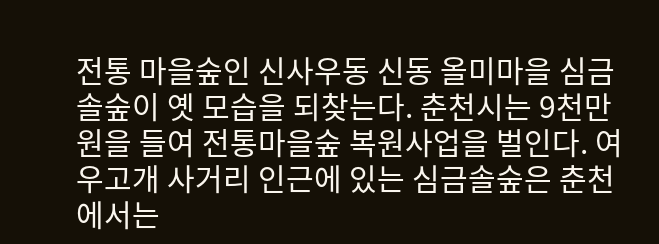전통 마을숲인 신사우동 신동 올미마을 심금솔숲이 옛 모습을 되찾는다. 춘천시는 9천만원을 들여 전통마을숲 복원사업을 벌인다. 여우고개 사거리 인근에 있는 심금솔숲은 춘천에서는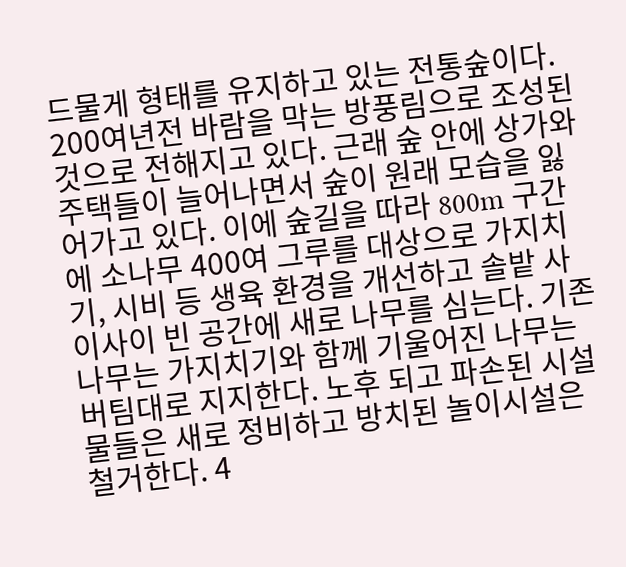드물게 형태를 유지하고 있는 전통숲이다. 200여년전 바람을 막는 방풍림으로 조성된 것으로 전해지고 있다. 근래 숲 안에 상가와 주택들이 늘어나면서 숲이 원래 모습을 잃어가고 있다. 이에 숲길을 따라 800m 구간에 소나무 400여 그루를 대상으로 가지치기, 시비 등 생육 환경을 개선하고 솔밭 사이사이 빈 공간에 새로 나무를 심는다. 기존 나무는 가지치기와 함께 기울어진 나무는 버팀대로 지지한다. 노후 되고 파손된 시설물들은 새로 정비하고 방치된 놀이시설은 철거한다. 4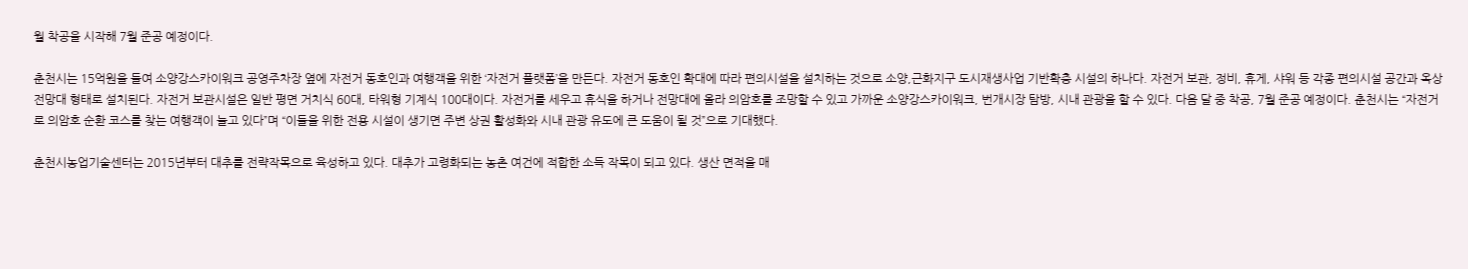월 착공을 시작해 7월 준공 예정이다.

춘천시는 15억원을 들여 소양강스카이워크 공영주차장 옆에 자전거 동호인과 여행객을 위한 ‘자전거 플랫폼’을 만든다. 자전거 동호인 확대에 따라 편의시설을 설치하는 것으로 소양,근화지구 도시재생사업 기반확충 시설의 하나다. 자전거 보관, 정비, 휴게, 샤워 등 각종 편의시설 공간과 옥상전망대 형태로 설치된다. 자전거 보관시설은 일반 평면 거치식 60대, 타워형 기계식 100대이다. 자전거를 세우고 휴식을 하거나 전망대에 올라 의암호를 조망할 수 있고 가까운 소양강스카이워크, 번개시장 탐방, 시내 관광을 할 수 있다. 다음 달 중 착공, 7월 준공 예정이다. 춘천시는 “자전거로 의암호 순환 코스를 찾는 여행객이 늘고 있다”며 “이들을 위한 전용 시설이 생기면 주변 상권 활성화와 시내 관광 유도에 큰 도움이 될 것”으로 기대했다.

춘천시농업기술센터는 2015년부터 대추를 전략작목으로 육성하고 있다. 대추가 고령화되는 농촌 여건에 적합한 소득 작목이 되고 있다. 생산 면적을 매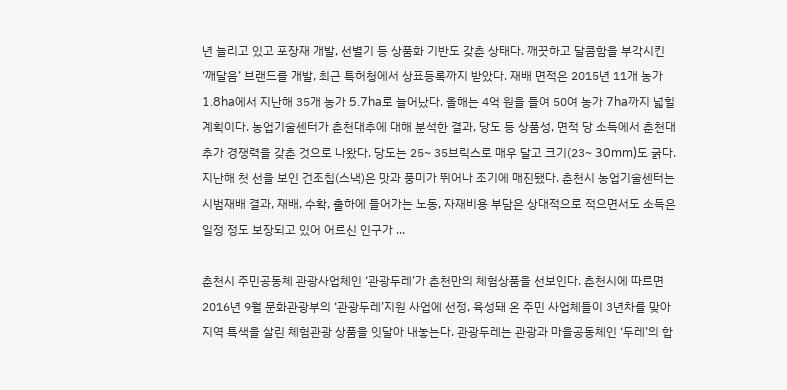년 늘리고 있고 포장재 개발, 선별기 등 상품화 기반도 갖춘 상태다. 깨끗하고 달콤함을 부각시킨 ‘깨달음’ 브랜드를 개발, 최근 특허청에서 상표등록까지 받았다. 재배 면적은 2015년 11개 농가 1.8ha에서 지난해 35개 농가 5.7ha로 늘어났다. 올해는 4억 원을 들여 50여 농가 7ha까지 넓힐 계획이다. 농업기술센터가 춘천대추에 대해 분석한 결과, 당도 등 상품성, 면적 당 소득에서 춘천대추가 경쟁력을 갖춘 것으로 나왔다. 당도는 25~ 35브릭스로 매우 달고 크기(23~ 30mm)도 굵다. 지난해 첫 선을 보인 건조칩(스낵)은 맛과 풍미가 뛰어나 조기에 매진됐다. 춘천시 농업기술센터는 시범재배 결과, 재배, 수확, 출하에 들어가는 노동, 자재비용 부담은 상대적으로 적으면서도 소득은 일정 정도 보장되고 있어 어르신 인구가 ...

춘천시 주민공동체 관광사업체인 ‘관광두레’가 춘천만의 체험상품을 선보인다. 춘천시에 따르면 2016년 9월 문화관광부의 ‘관광두레’지원 사업에 선정, 육성돼 온 주민 사업체들이 3년차를 맞아 지역 특색을 살린 체험관광 상품을 잇달아 내놓는다. 관광두레는 관광과 마을공동체인 ‘두레’의 합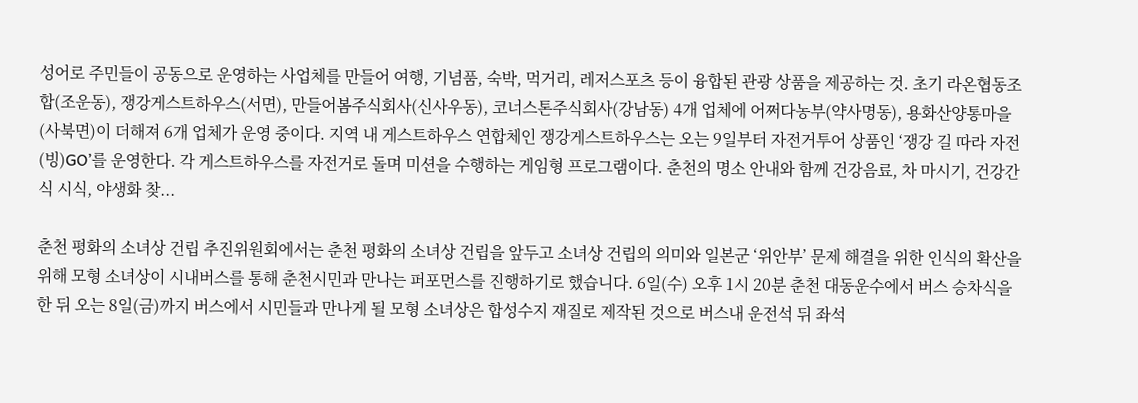성어로 주민들이 공동으로 운영하는 사업체를 만들어 여행, 기념품, 숙박, 먹거리, 레저스포츠 등이 융합된 관광 상품을 제공하는 것. 초기 라온협동조합(조운동), 쟁강게스트하우스(서면), 만들어봄주식회사(신사우동), 코너스톤주식회사(강남동) 4개 업체에 어쩌다농부(약사명동), 용화산양통마을(사북면)이 더해져 6개 업체가 운영 중이다. 지역 내 게스트하우스 연합체인 쟁강게스트하우스는 오는 9일부터 자전거투어 상품인 ‘쟁강 길 따라 자전(빙)GO’를 운영한다. 각 게스트하우스를 자전거로 돌며 미션을 수행하는 게임형 프로그램이다. 춘천의 명소 안내와 함께 건강음료, 차 마시기, 건강간식 시식, 야생화 찾...

춘천 평화의 소녀상 건립 추진위원회에서는 춘천 평화의 소녀상 건립을 앞두고 소녀상 건립의 의미와 일본군 ‘위안부’ 문제 해결을 위한 인식의 확산을 위해 모형 소녀상이 시내버스를 통해 춘천시민과 만나는 퍼포먼스를 진행하기로 했습니다. 6일(수) 오후 1시 20분 춘천 대동운수에서 버스 승차식을 한 뒤 오는 8일(금)까지 버스에서 시민들과 만나게 될 모형 소녀상은 합성수지 재질로 제작된 것으로 버스내 운전석 뒤 좌석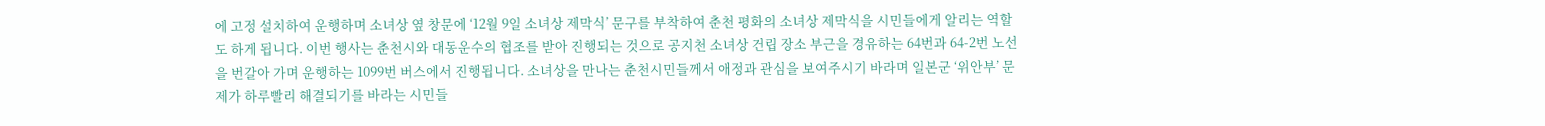에 고정 설치하여 운행하며 소녀상 옆 창문에 ‘12월 9일 소녀상 제막식’ 문구를 부착하여 춘천 평화의 소녀상 제막식을 시민들에게 알리는 역할도 하게 됩니다. 이번 행사는 춘천시와 대동운수의 협조를 받아 진행되는 것으로 공지천 소녀상 건립 장소 부근을 경유하는 64번과 64-2번 노선을 번갈아 가며 운행하는 1099번 버스에서 진행됩니다. 소녀상을 만나는 춘천시민들께서 애정과 관심을 보여주시기 바라며 일본군 ‘위안부’ 문제가 하루빨리 해결되기를 바라는 시민들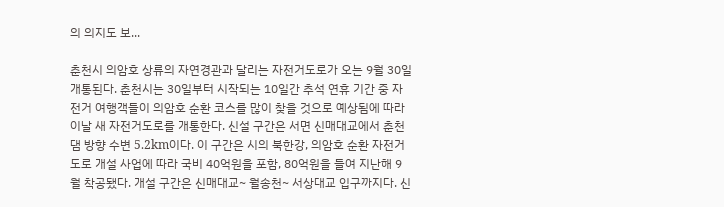의 의지도 보...

춘천시 의암호 상류의 자연경관과 달리는 자전거도로가 오는 9월 30일 개통된다. 춘천시는 30일부터 시작되는 10일간 추석 연휴 기간 중 자전거 여행객들이 의암호 순환 코스를 많이 찾을 것으로 예상됨에 따라 이날 새 자전거도로를 개통한다. 신설 구간은 서면 신매대교에서 춘천댐 방향 수변 5.2km이다. 이 구간은 시의 북한강, 의암호 순환 자전거도로 개설 사업에 따라 국비 40억원을 포함, 80억원을 들여 지난해 9월 착공됐다. 개설 구간은 신매대교~ 월송천~ 서상대교 입구까지다. 신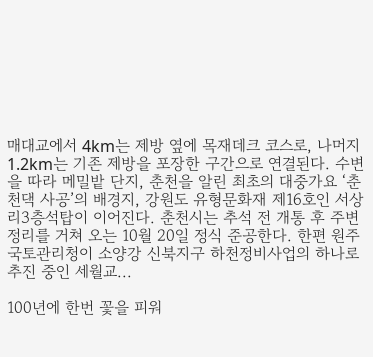매대교에서 4km는 제방 옆에 목재데크 코스로, 나머지 1.2km는 기존 제방을 포장한 구간으로 연결된다. 수변을 따라 메밀밭 단지, 춘천을 알린 최초의 대중가요 ‘춘천댁 사공’의 배경지, 강원도 유형문화재 제16호인 서상리3층석탑이 이어진다. 춘천시는 추석 전 개통 후 주변 정리를 거쳐 오는 10월 20일 정식 준공한다. 한편 원주국토관리청이 소양강 신북지구 하천정비사업의 하나로 추진 중인 세월교...

100년에 한번 꽃을 피워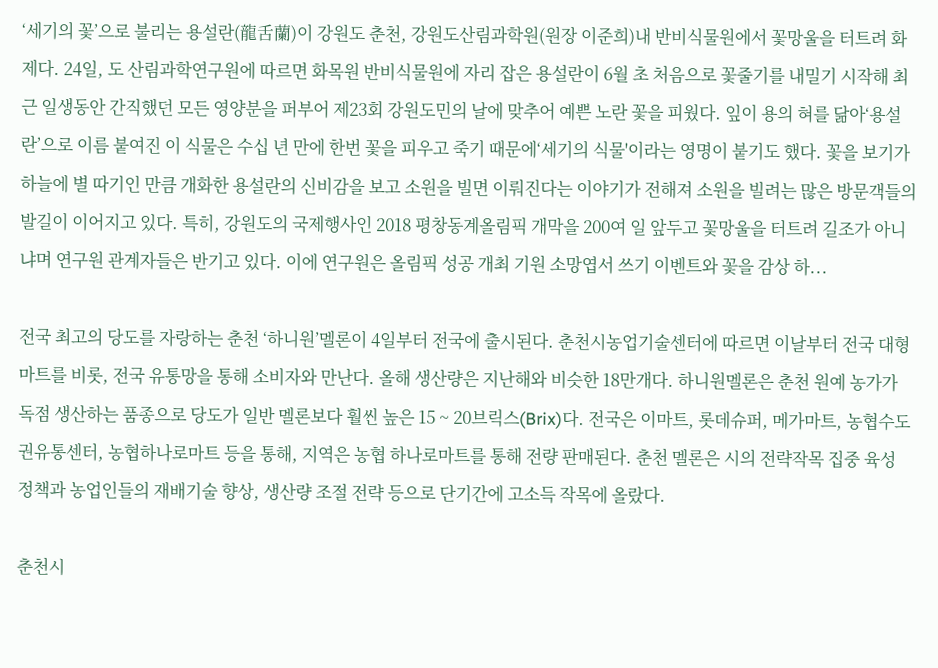‘세기의 꽃’으로 불리는 용설란(龍舌蘭)이 강원도 춘천, 강원도산림과학원(원장 이준희)내 반비식물원에서 꽃망울을 터트려 화제다. 24일, 도 산림과학연구원에 따르면 화목원 반비식물원에 자리 잡은 용설란이 6월 초 처음으로 꽃줄기를 내밀기 시작해 최근 일생동안 간직했던 모든 영양분을 퍼부어 제23회 강원도민의 날에 맞추어 예쁜 노란 꽃을 피웠다. 잎이 용의 혀를 닮아‘용설란’으로 이름 붙여진 이 식물은 수십 년 만에 한번 꽃을 피우고 죽기 때문에‘세기의 식물'이라는 영명이 붙기도 했다. 꽃을 보기가 하늘에 별 따기인 만큼 개화한 용설란의 신비감을 보고 소원을 빌면 이뤄진다는 이야기가 전해져 소원을 빌려는 많은 방문객들의 발길이 이어지고 있다. 특히, 강원도의 국제행사인 2018 평창동계올림픽 개막을 200여 일 앞두고 꽃망울을 터트려 길조가 아니냐며 연구원 관계자들은 반기고 있다. 이에 연구원은 올림픽 성공 개최 기원 소망엽서 쓰기 이벤트와 꽃을 감상 하...

전국 최고의 당도를 자랑하는 춘천 ‘하니원’멜론이 4일부터 전국에 출시된다. 춘천시농업기술센터에 따르면 이날부터 전국 대형마트를 비롯, 전국 유통망을 통해 소비자와 만난다. 올해 생산량은 지난해와 비슷한 18만개다. 하니원멜론은 춘천 원예 농가가 독점 생산하는 품종으로 당도가 일반 멜론보다 훨씬 높은 15 ~ 20브릭스(Brix)다. 전국은 이마트, 롯데슈퍼, 메가마트, 농협수도권유통센터, 농협하나로마트 등을 통해, 지역은 농협 하나로마트를 통해 전량 판매된다. 춘천 멜론은 시의 전략작목 집중 육성 정책과 농업인들의 재배기술 향상, 생산량 조절 전략 등으로 단기간에 고소득 작목에 올랐다.

춘천시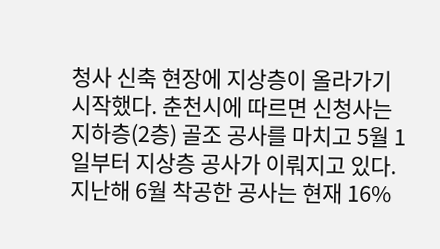청사 신축 현장에 지상층이 올라가기 시작했다. 춘천시에 따르면 신청사는 지하층(2층) 골조 공사를 마치고 5월 1일부터 지상층 공사가 이뤄지고 있다. 지난해 6월 착공한 공사는 현재 16%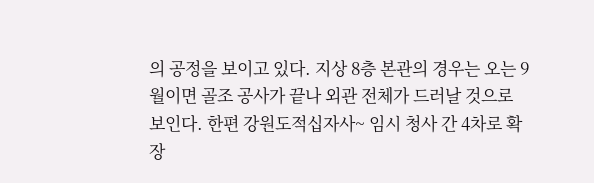의 공정을 보이고 있다. 지상 8층 본관의 경우는 오는 9월이면 골조 공사가 끝나 외관 전체가 드러날 것으로 보인다. 한편 강원도적십자사~ 임시 청사 간 4차로 확장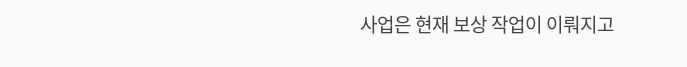사업은 현재 보상 작업이 이뤄지고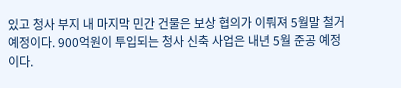있고 청사 부지 내 마지막 민간 건물은 보상 협의가 이뤄져 5월말 철거 예정이다. 900억원이 투입되는 청사 신축 사업은 내년 5월 준공 예정이다.